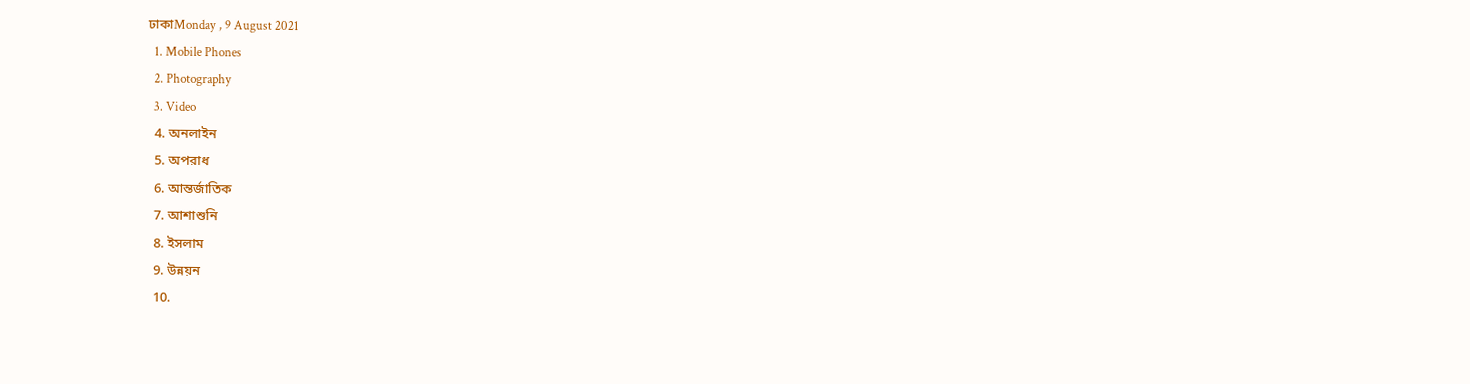ঢাকাMonday , 9 August 2021
  1. Mobile Phones
  2. Photography
  3. Video
  4. অনলাইন
  5. অপরাধ
  6. আন্তর্জাতিক
  7. আশাশুনি
  8. ইসলাম
  9. উন্নয়ন
  10.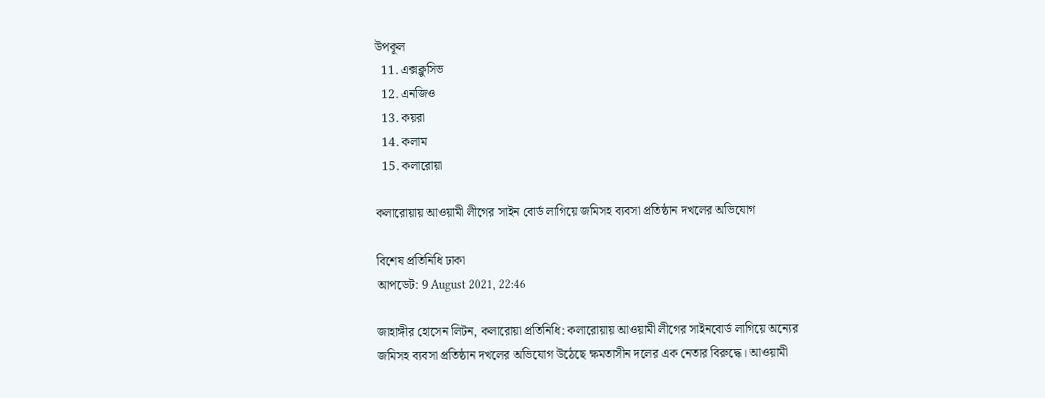উপকূল
  11. এক্সক্লুসিভ
  12. এনজিও
  13. কয়রা
  14. কলাম
  15. কলারোয়া

কলারোয়ায় আওয়ামী লীগের সাইন বোর্ড লাগিয়ে জমিসহ ব্যবসা প্রতিষ্ঠান দখলের অভিযোগ

বিশেষ প্রতিনিধি ঢাকা
আপডেট: 9 August 2021, 22:46

জাহাঙ্গীর হোসেন লিটন, কলারোয়া প্রতিনিধি: কলারোয়ায় আওয়ামী লীগের সাইনবোর্ড লাগিয়ে অন্যের জমিসহ ব্যবসা প্রতিষ্ঠান দখলের অভিযোগ উঠেছে ক্ষমতাসীন দলের এক নেতার বিরুদ্ধে। আওয়ামী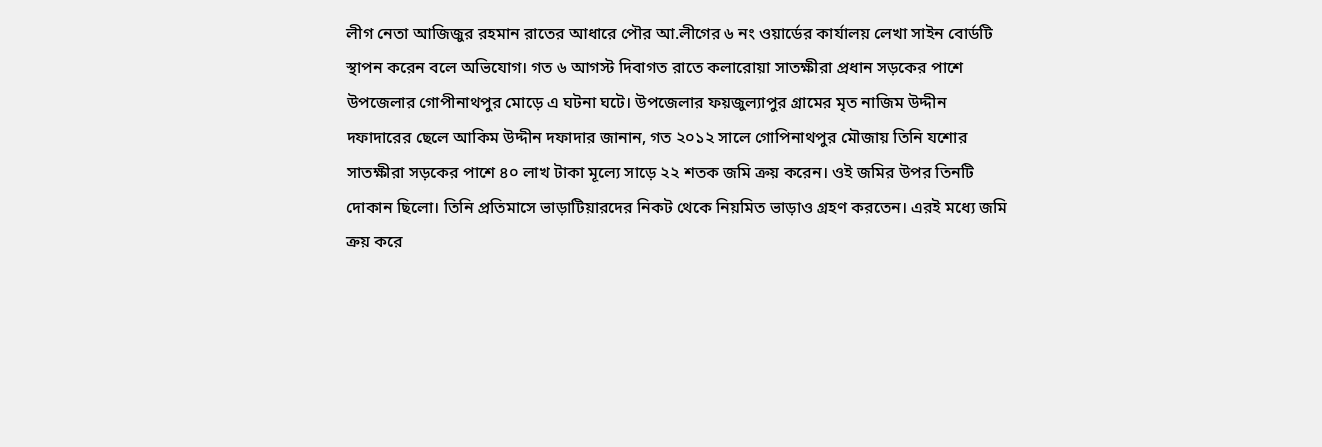লীগ নেতা আজিজুর রহমান রাতের আধারে পৌর আ.লীগের ৬ নং ওয়ার্ডের কার্যালয় লেখা সাইন বোর্ডটি স্থাপন করেন বলে অভিযোগ। গত ৬ আগস্ট দিবাগত রাতে কলারোয়া সাতক্ষীরা প্রধান সড়কের পাশে উপজেলার গোপীনাথপুর মোড়ে এ ঘটনা ঘটে। উপজেলার ফয়জুল্যাপুর গ্রামের মৃত নাজিম উদ্দীন দফাদারের ছেলে আকিম উদ্দীন দফাদার জানান, গত ২০১২ সালে গোপিনাথপুর মৌজায় তিনি যশোর সাতক্ষীরা সড়কের পাশে ৪০ লাখ টাকা মূল্যে সাড়ে ২২ শতক জমি ক্রয় করেন। ওই জমির উপর তিনটি দোকান ছিলো। তিনি প্রতিমাসে ভাড়াটিয়ারদের নিকট থেকে নিয়মিত ভাড়াও গ্রহণ করতেন। এরই মধ্যে জমি ক্রয় করে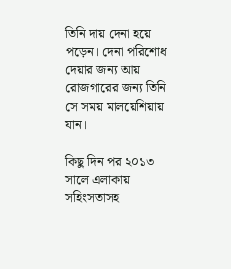তিনি দায় দেনা হয়ে পড়েন। দেনা পরিশোধ দেয়ার জন্য আয় রোজগারের জন্য তিনি সে সময় মালয়েশিয়ায় যান।

কিছু দিন পর ২০১৩ সালে এলাকায় সহিংসতাসহ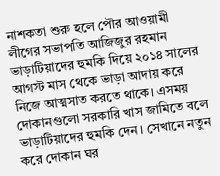নাশকতা শুরু হলে পৌর আওয়ামী লীগের সভাপতি আজিজুর রহমান ভাড়াটিয়াদের হুমকি দিয়ে ২০১৪ সালের আগস্ট মাস থেকে ভাড়া আদায় করে নিজে আত্মসাত করতে থাকে। এসময় দোকানগুলো সরকারি খাস জামিতে বলে ভাড়াটিয়াদের হুমকি দেন। সেখানে নতুন করে দোকান ঘর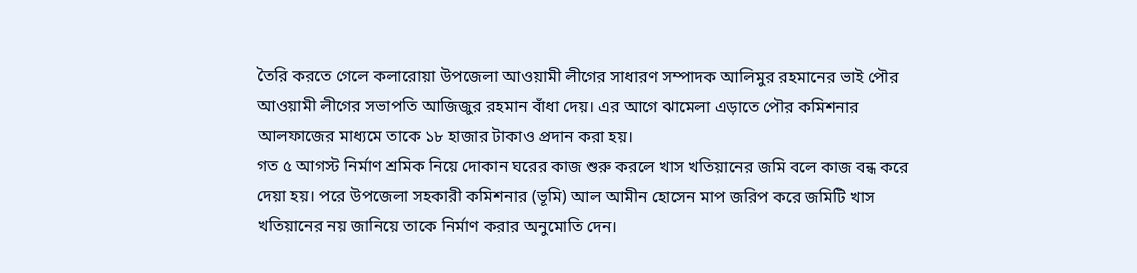তৈরি করতে গেলে কলারোয়া উপজেলা আওয়ামী লীগের সাধারণ সম্পাদক আলিমুর রহমানের ভাই পৌর আওয়ামী লীগের সভাপতি আজিজুর রহমান বাঁধা দেয়। এর আগে ঝামেলা এড়াতে পৌর কমিশনার আলফাজের মাধ্যমে তাকে ১৮ হাজার টাকাও প্রদান করা হয়।
গত ৫ আগস্ট নির্মাণ শ্রমিক নিয়ে দোকান ঘরের কাজ শুরু করলে খাস খতিয়ানের জমি বলে কাজ বন্ধ করে দেয়া হয়। পরে উপজেলা সহকারী কমিশনার (ভূমি) আল আমীন হোসেন মাপ জরিপ করে জমিটি খাস খতিয়ানের নয় জানিয়ে তাকে নির্মাণ করার অনুমোতি দেন।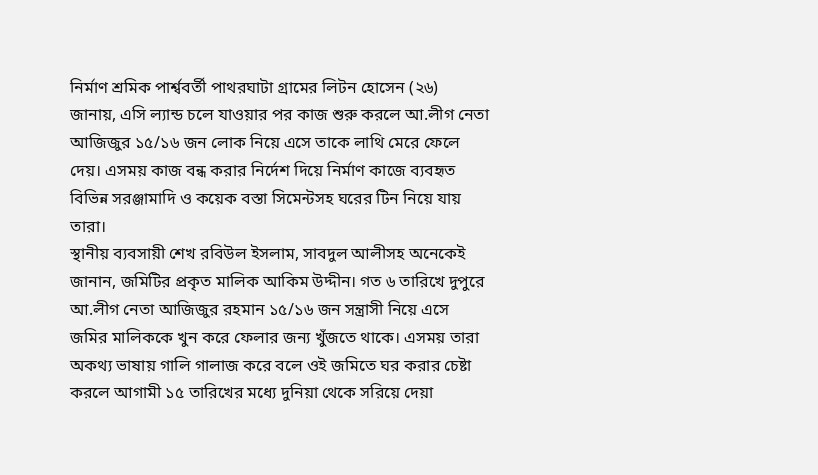নির্মাণ শ্রমিক পার্শ্ববর্তী পাথরঘাটা গ্রামের লিটন হোসেন (২৬) জানায়, এসি ল্যান্ড চলে যাওয়ার পর কাজ শুরু করলে আ.লীগ নেতা আজিজুর ১৫/১৬ জন লোক নিয়ে এসে তাকে লাথি মেরে ফেলে দেয়। এসময় কাজ বন্ধ করার নির্দেশ দিয়ে নির্মাণ কাজে ব্যবহৃত বিভিন্ন সরঞ্জামাদি ও কয়েক বস্তা সিমেন্টসহ ঘরের টিন নিয়ে যায় তারা।
স্থানীয় ব্যবসায়ী শেখ রবিউল ইসলাম, সাবদুল আলীসহ অনেকেই জানান, জমিটির প্রকৃত মালিক আকিম উদ্দীন। গত ৬ তারিখে দুপুরে আ.লীগ নেতা আজিজুর রহমান ১৫/১৬ জন সন্ত্রাসী নিয়ে এসে জমির মালিককে খুন করে ফেলার জন্য খুঁজতে থাকে। এসময় তারা অকথ্য ভাষায় গালি গালাজ করে বলে ওই জমিতে ঘর করার চেষ্টা করলে আগামী ১৫ তারিখের মধ্যে দুনিয়া থেকে সরিয়ে দেয়া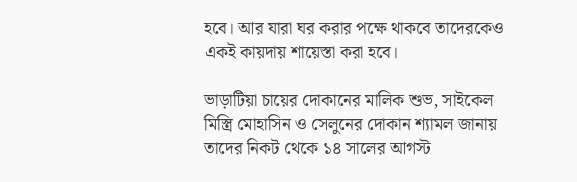হবে। আর যারা ঘর করার পক্ষে থাকবে তাদেরকেও একই কায়দায় শায়েস্তা করা হবে।

ভাড়াটিয়া চায়ের দোকানের মালিক শুভ, সাইকেল মিস্ত্রি মোহাসিন ও সেলুনের দোকান শ্যামল জানায় তাদের নিকট থেকে ১৪ সালের আগস্ট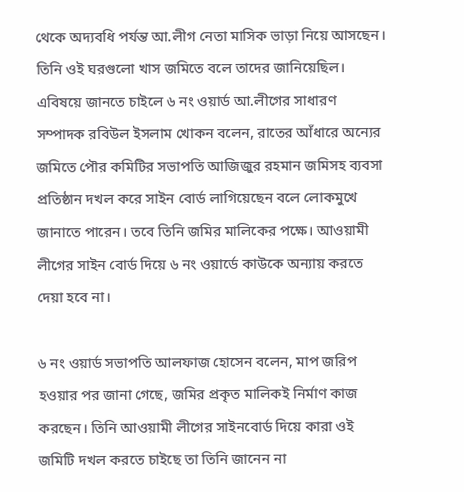থেকে অদ্যবধি পর্যন্ত আ.লীগ নেতা মাসিক ভাড়া নিয়ে আসছেন। তিনি ওই ঘরগুলো খাস জমিতে বলে তাদের জানিয়েছিল।
এবিষয়ে জানতে চাইলে ৬ নং ওয়ার্ড আ.লীগের সাধারণ সম্পাদক রবিউল ইসলাম খোকন বলেন, রাতের আঁধারে অন্যের জমিতে পৌর কমিটির সভাপতি আজিজুর রহমান জমিসহ ব্যবসা প্রতিষ্ঠান দখল করে সাইন বোর্ড লাগিয়েছেন বলে লোকমুখে জানাতে পারেন। তবে তিনি জমির মালিকের পক্ষে। আওয়ামী লীগের সাইন বোর্ড দিয়ে ৬ নং ওয়ার্ডে কাউকে অন্যায় করতে দেয়া হবে না।

৬ নং ওয়ার্ড সভাপতি আলফাজ হোসেন বলেন, মাপ জরিপ হওয়ার পর জানা গেছে, জমির প্রকৃত মালিকই নির্মাণ কাজ করছেন। তিনি আওয়ামী লীগের সাইনবোর্ড দিয়ে কারা ওই জমিটি দখল করতে চাইছে তা তিনি জানেন না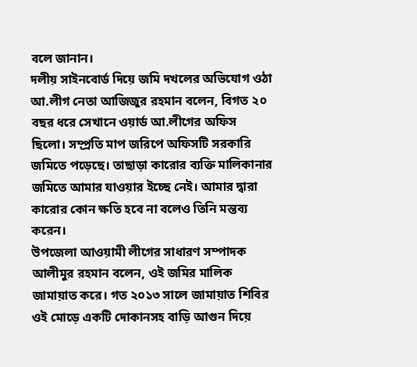বলে জানান।
দলীয় সাইনবোর্ড দিয়ে জমি দখলের অভিযোগ ওঠা আ.লীগ নেতা আজিজুর রহমান বলেন, বিগত ২০ বছর ধরে সেখানে ওয়ার্ড আ.লীগের অফিস ছিলো। সম্প্রতি মাপ জরিপে অফিসটি সরকারি জমিতে পড়েছে। তাছাড়া কারোর ব্যক্তি মালিকানার জমিতে আমার যাওয়ার ইচ্ছে নেই। আমার দ্বারা কারোর কোন ক্ষতি হবে না বলেও তিনি মন্তব্য করেন।
উপজেলা আওয়ামী লীগের সাধারণ সম্পাদক আলীমুর রহমান বলেন, ওই জমির মালিক জামায়াত করে। গত ২০১৩ সালে জামায়াত শিবির ওই মোড়ে একটি দোকানসহ বাড়ি আগুন দিয়ে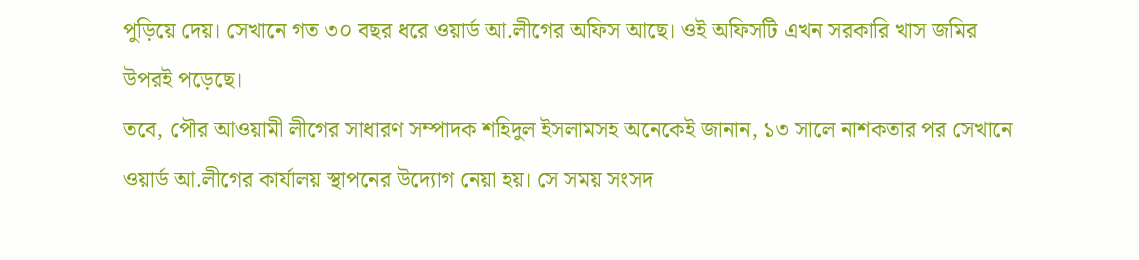পুড়িয়ে দেয়। সেখানে গত ৩০ বছর ধরে ওয়ার্ড আ.লীগের অফিস আছে। ওই অফিসটি এখন সরকারি খাস জমির উপরই পড়েছে।
তবে, পৌর আওয়ামী লীগের সাধারণ সম্পাদক শহিদুল ইসলামসহ অনেকেই জানান, ১৩ সালে নাশকতার পর সেখানে ওয়ার্ড আ.লীগের কার্যালয় স্থাপনের উদ্যোগ নেয়া হয়। সে সময় সংসদ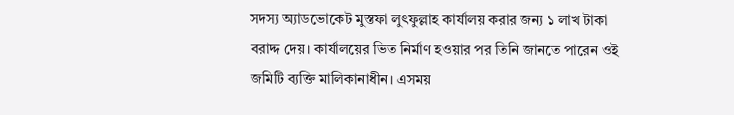সদস্য অ্যাডভোকেট মুস্তফা লুৎফুল্লাহ কার্যালয় করার জন্য ১ লাখ টাকা বরাদ্দ দেয়। কার্যালয়ের ভিত নির্মাণ হওয়ার পর তিনি জানতে পারেন ওই জমিটি ব্যক্তি মালিকানাধীন। এসময়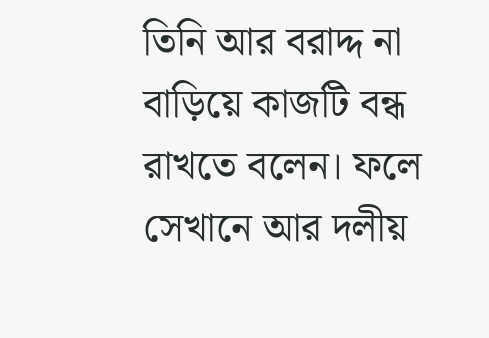তিনি আর বরাদ্দ না বাড়িয়ে কাজটি বন্ধ রাখতে বলেন। ফলে সেখানে আর দলীয়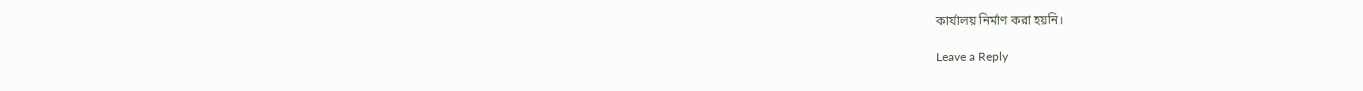কার্যালয় নির্মাণ করা হয়নি।

Leave a Reply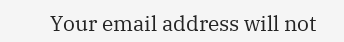Your email address will not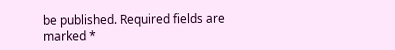be published. Required fields are marked *